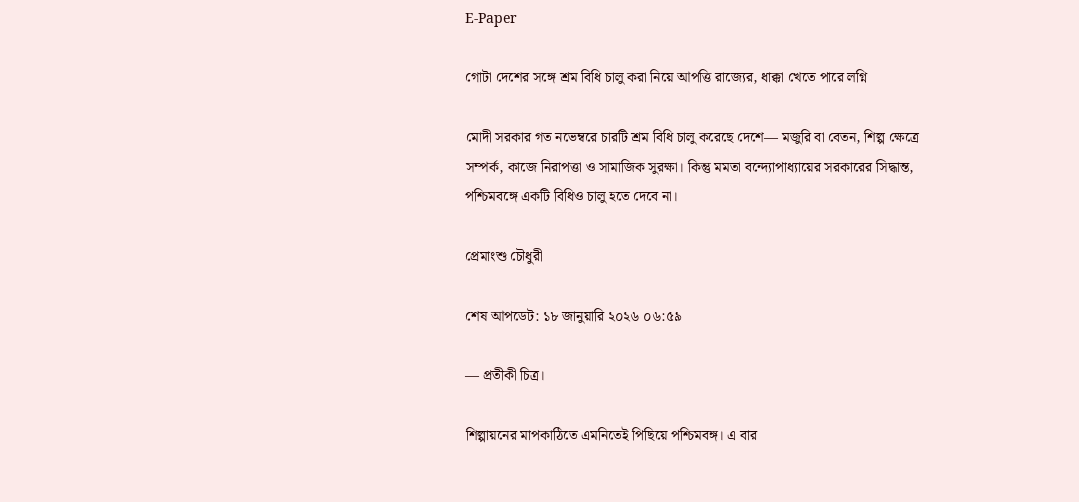E-Paper

গোটা দেশের সঙ্গে শ্রম বিধি চালু করা নিয়ে আপত্তি রাজ্যের, ধাক্কা খেতে পারে লগ্নি

মোদী সরকার গত নভেম্বরে চারটি শ্রম বিধি চালু করেছে দেশে— মজুরি বা বেতন, শিল্প ক্ষেত্রে সম্পর্ক, কাজে নিরাপত্তা ও সামাজিক সুরক্ষা। কিন্তু মমতা বন্দ্যোপাধ্যায়ের সরকারের সিদ্ধান্ত, পশ্চিমবঙ্গে একটি বিধিও চালু হতে দেবে না।

প্রেমাংশু চৌধুরী

শেষ আপডেট: ১৮ জানুয়ারি ২০২৬ ০৬:৫৯

— প্রতীকী চিত্র।

শিল্পায়নের মাপকাঠিতে এমনিতেই পিছিয়ে পশ্চিমবঙ্গ। এ বার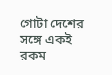গোটা দেশের সঙ্গে একই রকম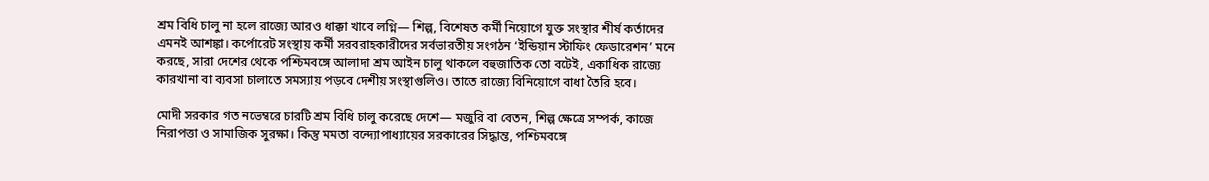শ্রম বিধি চালু না হলে রাজ্যে আরও ধাক্কা খাবে লগ্নি— শিল্প, বিশেষত কর্মী নিয়োগে যুক্ত সংস্থার শীর্ষ কর্তাদের এমনই আশঙ্কা। কর্পোরেট সংস্থায় কর্মী সরবরাহকারীদের সর্বভারতীয় সংগঠন ‘ইন্ডিয়ান স্টাফিং ফেডারেশন’ মনে করছে, সারা দেশের থেকে পশ্চিমবঙ্গে আলাদা শ্রম আইন চালু থাকলে বহুজাতিক তো বটেই, একাধিক রাজ্যে কারখানা বা ব্যবসা চালাতে সমস্যায় পড়বে দেশীয় সংস্থাগুলিও। তাতে রাজ্যে বিনিয়োগে বাধা তৈরি হবে।

মোদী সরকার গত নভেম্বরে চারটি শ্রম বিধি চালু করেছে দেশে— মজুরি বা বেতন, শিল্প ক্ষেত্রে সম্পর্ক, কাজে নিরাপত্তা ও সামাজিক সুরক্ষা। কিন্তু মমতা বন্দ্যোপাধ্যায়ের সরকারের সিদ্ধান্ত, পশ্চিমবঙ্গে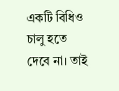একটি বিধিও চালু হতে দেবে না। তাই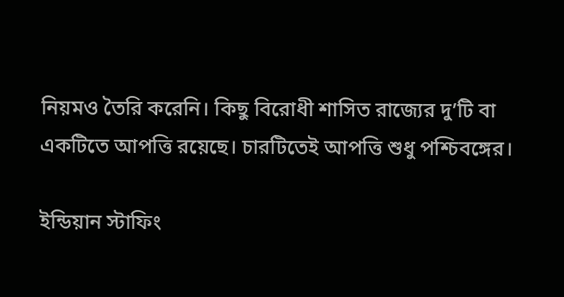নিয়মও তৈরি করেনি। কিছু বিরোধী শাসিত রাজ্যের দু’টি বা একটিতে আপত্তি রয়েছে। চারটিতেই আপত্তি শুধু পশ্চিবঙ্গের।

ইন্ডিয়ান স্টাফিং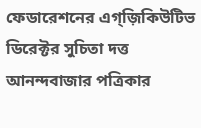ফেডারেশনের এগ্‌জ়িকিউটিভ ডিরেক্টর সুচিতা দত্ত আনন্দবাজার পত্রিকার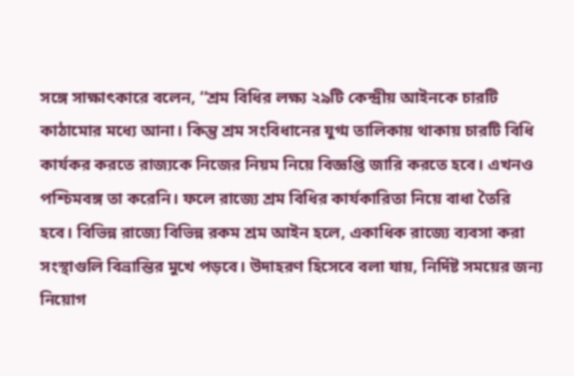সঙ্গে সাক্ষাৎকারে বলেন, ‘‘শ্রম বিধির লক্ষ্য ২৯টি কেন্দ্রীয় আইনকে চারটি কাঠামোর মধ্যে আনা। কিন্তু শ্রম সংবিধানের যুগ্ম তালিকায় থাকায় চারটি বিধি কার্যকর করতে রাজ্যকে নিজের নিয়ম নিয়ে বিজ্ঞপ্তি জারি করতে হবে। এখনও পশ্চিমবঙ্গ তা করেনি। ফলে রাজ্যে শ্রম বিধির কার্যকারিতা নিয়ে বাধা তৈরি হবে। বিভিন্ন রাজ্যে বিভিন্ন রকম শ্রম আইন হলে, একাধিক রাজ্যে ব্যবসা করা সংস্থাগুলি বিভ্রান্তির মুখে পড়বে। উদাহরণ হিসেবে বলা যায়, নির্দিষ্ট সময়ের জন্য নিয়োগ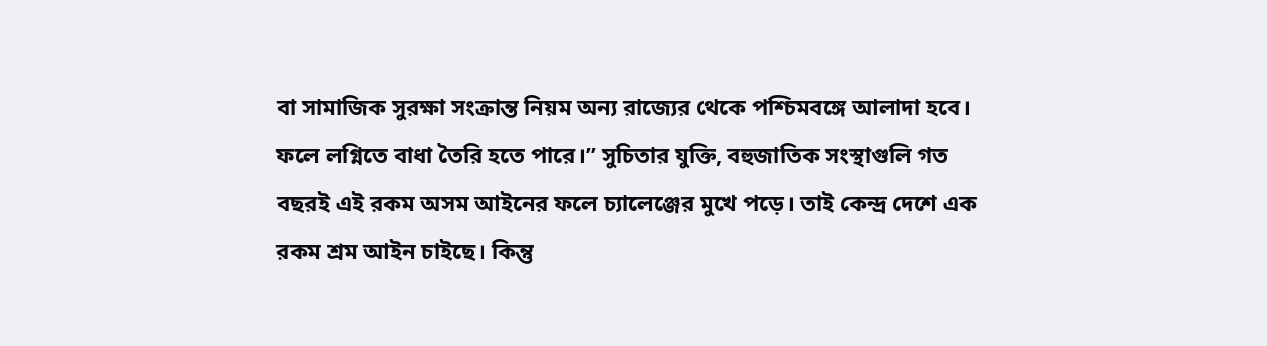বা সামাজিক সুরক্ষা সংক্রান্ত নিয়ম অন্য রাজ্যের থেকে পশ্চিমবঙ্গে আলাদা হবে। ফলে লগ্নিতে বাধা তৈরি হতে পারে।’’ সুচিতার যুক্তি, বহুজাতিক সংস্থাগুলি গত বছরই এই রকম অসম আইনের ফলে চ্যালেঞ্জের মুখে পড়ে। তাই কেন্দ্র দেশে এক রকম শ্রম আইন চাইছে। কিন্তু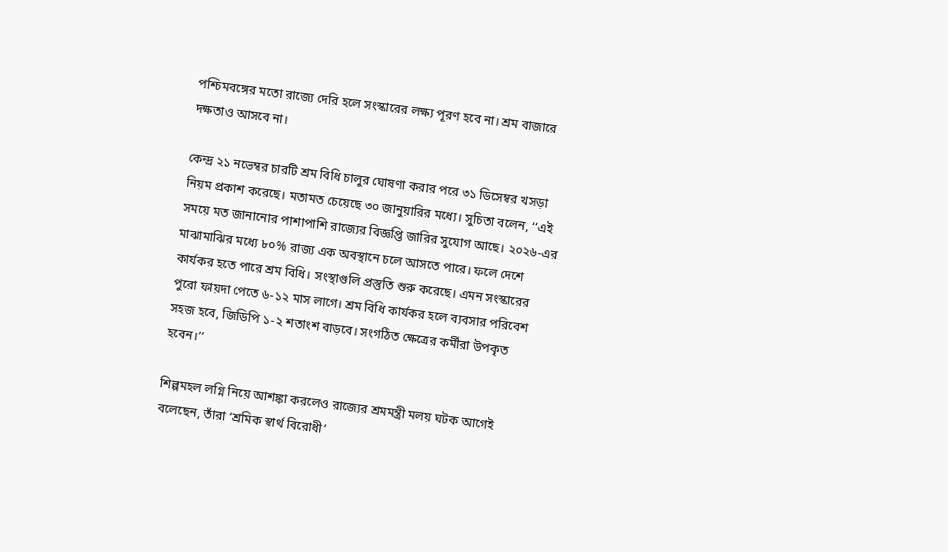পশ্চিমবঙ্গের মতো রাজ্যে দেরি হলে সংস্কারের লক্ষ্য পূরণ হবে না। শ্রম বাজারে দক্ষতাও আসবে না।

কেন্দ্র ২১ নভেম্বর চারটি শ্রম বিধি চালুর ঘোষণা করার পরে ৩১ ডিসেম্বর খসড়া নিয়ম প্রকাশ করেছে। মতামত চেয়েছে ৩০ জানুয়ারির মধ্যে। সুচিতা বলেন, ‘‘এই সময়ে মত জানানোর পাশাপাশি রাজ্যের বিজ্ঞপ্তি জারির সুযোগ আছে। ২০২৬-এর মাঝামাঝির মধ্যে ৮০% রাজ্য এক অবস্থানে চলে আসতে পারে। ফলে দেশে কার্যকর হতে পারে শ্রম বিধি। সংস্থাগুলি প্রস্তুতি শুরু করেছে। এমন সংস্কারের পুরো ফায়দা পেতে ৬-১২ মাস লাগে। শ্রম বিধি কার্যকর হলে ব্যবসার পরিবেশ সহজ হবে, জিডিপি ১-২ শতাংশ বাড়বে। সংগঠিত ক্ষেত্রের কর্মীরা উপকৃত হবেন।’’

শিল্পমহল লগ্নি নিয়ে আশঙ্কা করলেও রাজ্যের শ্রমমন্ত্রী মলয় ঘটক আগেই বলেছেন, তাঁরা ‘শ্রমিক স্বার্থ বিরোধী’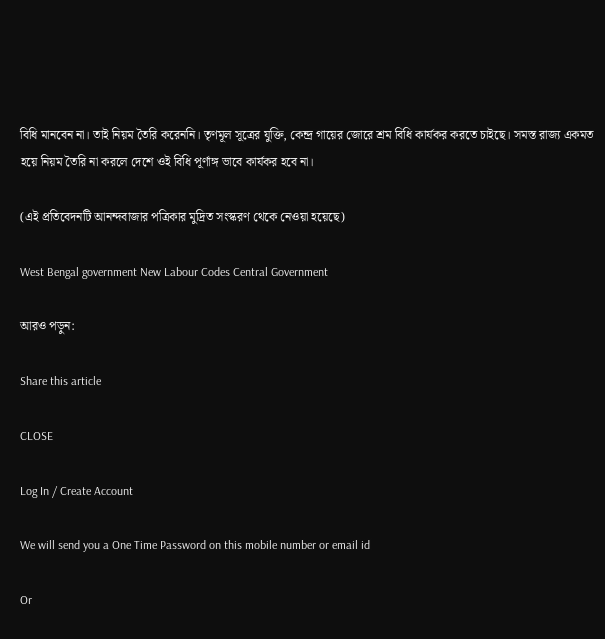বিধি মানবেন না। তাই নিয়ম তৈরি করেননি। তৃণমূল সূত্রের যুক্তি, কেন্দ্র গায়ের জোরে শ্রম বিধি কার্যকর করতে চাইছে। সমস্ত রাজ্য একমত হয়ে নিয়ম তৈরি না করলে দেশে ওই বিধি পূর্ণাঙ্গ ভাবে কার্যকর হবে না।

(এই প্রতিবেদনটি আনন্দবাজার পত্রিকার মুদ্রিত সংস্করণ থেকে নেওয়া হয়েছে)

West Bengal government New Labour Codes Central Government

আরও পড়ুন:

Share this article

CLOSE

Log In / Create Account

We will send you a One Time Password on this mobile number or email id

Or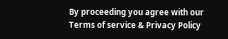By proceeding you agree with our Terms of service & Privacy Policy